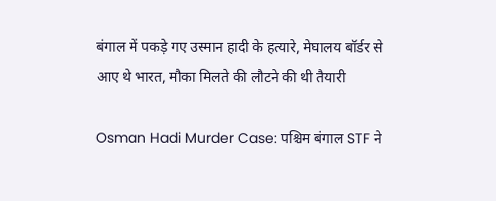बंगाल में पकड़े गए उस्मान हादी के हत्यारे, मेघालय बॉर्डर से आए थे भारत, मौका मिलते की लौटने की थी तैयारी

Osman Hadi Murder Case: पश्चिम बंगाल STF ने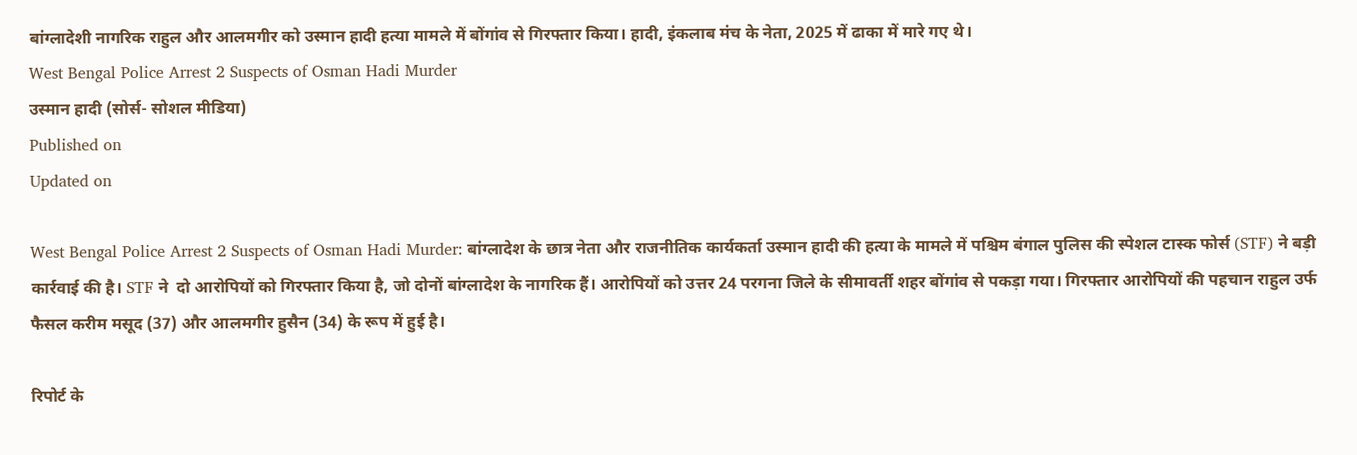बांग्लादेशी नागरिक राहुल और आलमगीर को उस्मान हादी हत्या मामले में बोंगांव से गिरफ्तार किया। हादी, इंकलाब मंच के नेता, 2025 में ढाका में मारे गए थे।
West Bengal Police Arrest 2 Suspects of Osman Hadi Murder
उस्मान हादी (सोर्स- सोशल मीडिया)
Published on
Updated on

West Bengal Police Arrest 2 Suspects of Osman Hadi Murder: बांग्लादेश के छात्र नेता और राजनीतिक कार्यकर्ता उस्मान हादी की हत्या के मामले में पश्चिम बंगाल पुलिस की स्पेशल टास्क फोर्स (STF) ने बड़ी कार्रवाई की है। STF ने  दो आरोपियों को गिरफ्तार किया है, जो दोनों बांग्लादेश के नागरिक हैं। आरोपियों को उत्तर 24 परगना जिले के सीमावर्ती शहर बोंगांव से पकड़ा गया। गिरफ्तार आरोपियों की पहचान राहुल उर्फ फैसल करीम मसूद (37) और आलमगीर हुसैन (34) के रूप में हुई है।

रिपोर्ट के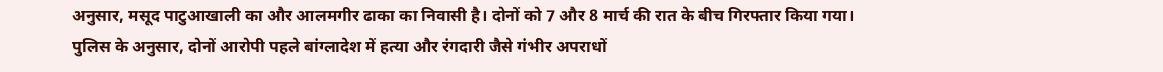अनुसार, मसूद पाटुआखाली का और आलमगीर ढाका का निवासी है। दोनों को 7 और 8 मार्च की रात के बीच गिरफ्तार किया गया। पुलिस के अनुसार, दोनों आरोपी पहले बांग्लादेश में हत्या और रंगदारी जैसे गंभीर अपराधों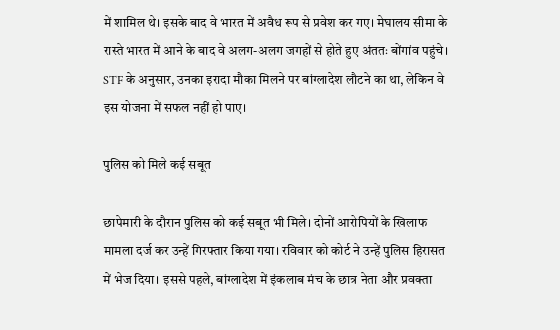में शामिल थे। इसके बाद वे भारत में अवैध रूप से प्रवेश कर गए। मेघालय सीमा के रास्ते भारत में आने के बाद वे अलग-अलग जगहों से होते हुए अंततः बोंगांव पहुंचे। STF के अनुसार, उनका इरादा मौका मिलने पर बांग्लादेश लौटने का था, लेकिन वे इस योजना में सफल नहीं हो पाए।

पुलिस को मिले कई सबूत

छापेमारी के दौरान पुलिस को कई सबूत भी मिले। दोनों आरोपियों के खिलाफ मामला दर्ज कर उन्हें गिरफ्तार किया गया। रविवार को कोर्ट ने उन्हें पुलिस हिरासत में भेज दिया। इससे पहले, बांग्लादेश में इंकलाब मंच के छात्र नेता और प्रवक्ता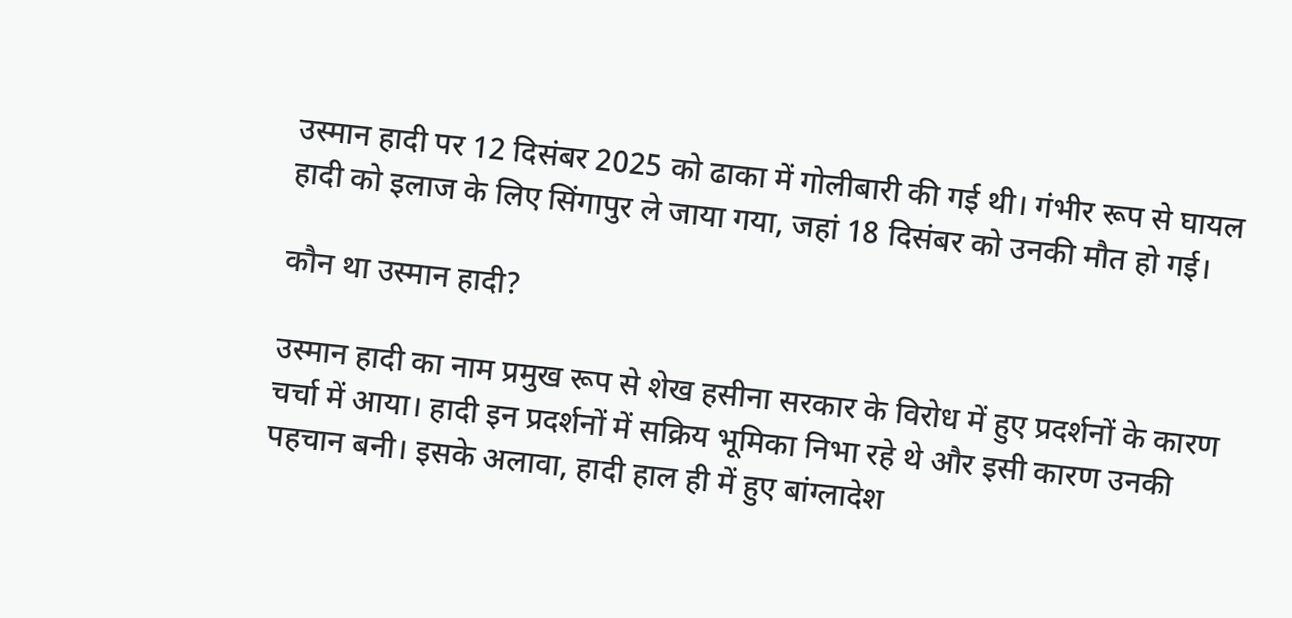उस्मान हादी पर 12 दिसंबर 2025 को ढाका में गोलीबारी की गई थी। गंभीर रूप से घायल हादी को इलाज के लिए सिंगापुर ले जाया गया, जहां 18 दिसंबर को उनकी मौत हो गई।

कौन था उस्मान हादी?

उस्मान हादी का नाम प्रमुख रूप से शेख हसीना सरकार के विरोध में हुए प्रदर्शनों के कारण चर्चा में आया। हादी इन प्रदर्शनों में सक्रिय भूमिका निभा रहे थे और इसी कारण उनकी पहचान बनी। इसके अलावा, हादी हाल ही में हुए बांग्लादेश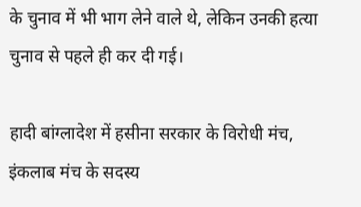के चुनाव में भी भाग लेने वाले थे, लेकिन उनकी हत्या चुनाव से पहले ही कर दी गई।

हादी बांग्लादेश में हसीना सरकार के विरोधी मंच, इंकलाब मंच के सदस्य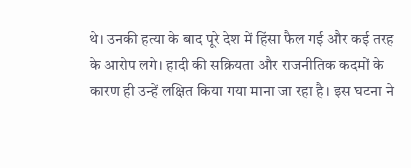थे। उनकी हत्या के बाद पूरे देश में हिंसा फैल गई और कई तरह के आरोप लगे। हादी की सक्रियता और राजनीतिक कदमों के कारण ही उन्हें लक्षित किया गया माना जा रहा है। इस घटना ने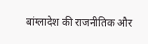बांग्लादेश की राजनीतिक और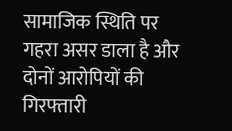सामाजिक स्थिति पर गहरा असर डाला है और दोनों आरोपियों की गिरफ्तारी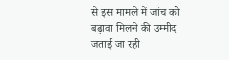से इस मामले में जांच को बढ़ावा मिलने की उम्मीद जताई जा रही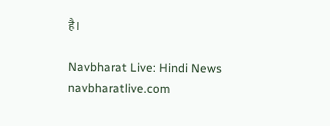है।

Navbharat Live: Hindi News
navbharatlive.com